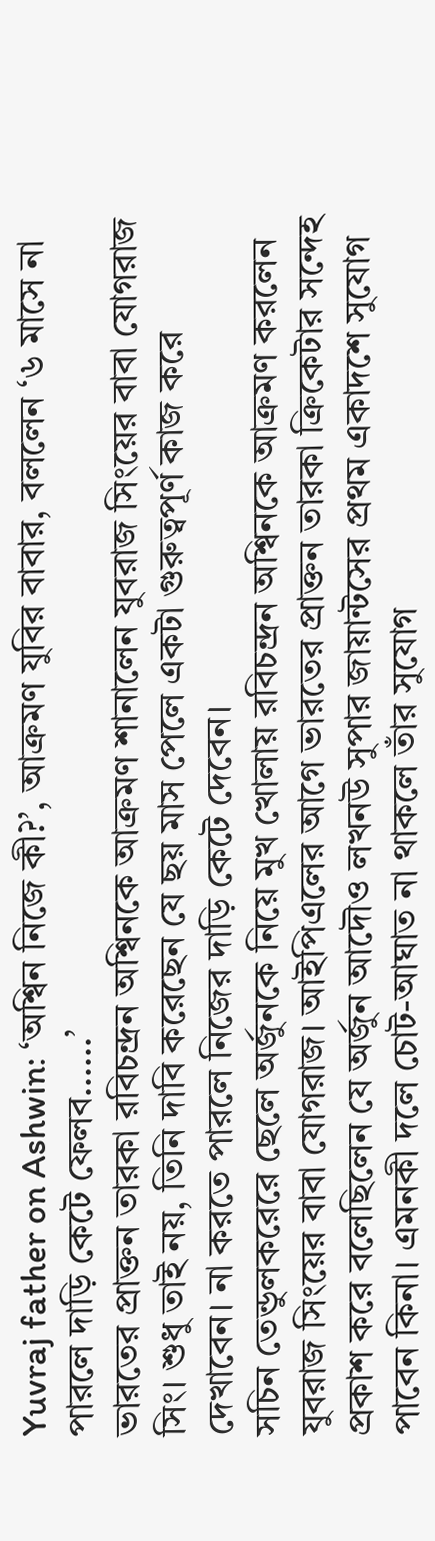Yuvraj father on Ashwin: ‘অশ্বিন নিজে কী?’, আক্রমণ যুবির বাবার, বললেন ‘৬ মাসে না পারলে দাড়ি কেটে ফেলব……’
ভারতের প্রাক্তন তারকা রবিচন্দ্রন অশ্বিনকে আক্রমণ শানালেন যুবরাজ সিংয়ের বাবা যোগরাজ সিং। শুধু তাই নয়, তিনি দাবি করেছেন যে ছয় মাস পেলে একটা গুরুত্বপূর্ণ কাজ করে দেখাবেন। না করতে পারলে নিজের দাড়ি কেটে দেবেন।
সচিন তেন্ডুলকরেরে ছেলে অর্জুনকে নিয়ে মুখ খোলায় রবিচন্দ্রন অশ্বিনকে আক্রমণ করলেন যুবরাজ সিংয়ের বাবা যোগরাজ। আইপিএলের আগে ভারতের প্রাক্তন তারকা ক্রিকেটার সন্দেহ প্রকাশ করে বলেছিলেন যে অর্জুন আদৌও লখনউ সুপার জায়ান্টসের প্রথম একাদশে সুযোগ পাবেন কিনা। এমনকী দলে চোট-আঘাত না থাকলে তাঁর সুযোগ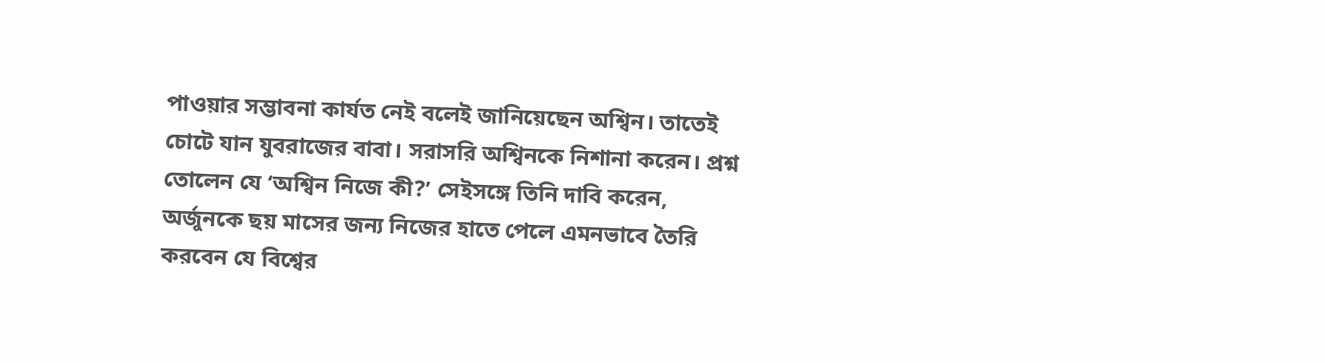পাওয়ার সম্ভাবনা কার্যত নেই বলেই জানিয়েছেন অশ্বিন। তাতেই চোটে যান যুবরাজের বাবা। সরাসরি অশ্বিনকে নিশানা করেন। প্রশ্ন তোলেন যে ‘অশ্বিন নিজে কী?’ সেইসঙ্গে তিনি দাবি করেন, অর্জুনকে ছয় মাসের জন্য নিজের হাতে পেলে এমনভাবে তৈরি করবেন যে বিশ্বের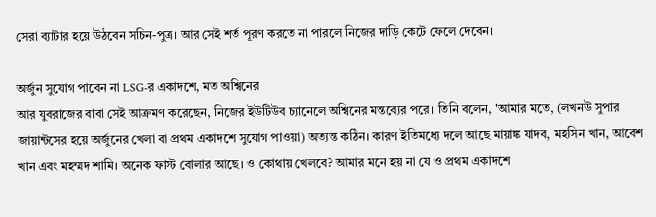সেরা ব্যাটার হয়ে উঠবেন সচিন-পুত্র। আর সেই শর্ত পূরণ করতে না পারলে নিজের দাড়ি কেটে ফেলে দেবেন।

অর্জুন সুযোগ পাবেন না LSG-র একাদশে, মত অশ্বিনের
আর যুবরাজের বাবা সেই আক্রমণ করেছেন, নিজের ইউটিউব চ্যানেলে অশ্বিনের মন্তব্যের পরে। তিনি বলেন, 'আমার মতে, (লখনউ সুপার জায়ান্টসের হয়ে অর্জুনের খেলা বা প্রথম একাদশে সুযোগ পাওয়া) অত্যন্ত কঠিন। কারণ ইতিমধ্যে দলে আছে মায়াঙ্ক যাদব, মহসিন খান, আবেশ খান এবং মহম্মদ শামি। অনেক ফাস্ট বোলার আছে। ও কোথায় খেলবে? আমার মনে হয় না যে ও প্রথম একাদশে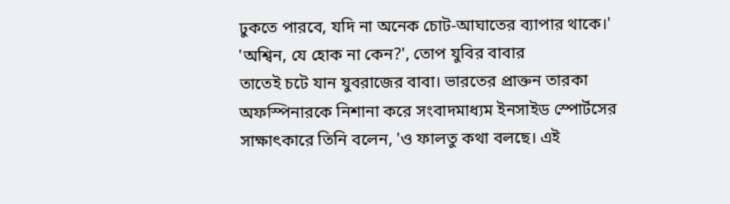ঢুকতে পারবে, যদি না অনেক চোট-আঘাতের ব্যাপার থাকে।'
'অশ্বিন, যে হোক না কেন?', তোপ যুবির বাবার
তাতেই চটে যান যুবরাজের বাবা। ভারতের প্রাক্তন তারকা অফস্পিনারকে নিশানা করে সংবাদমাধ্যম ইনসাইড স্পোর্টসের সাক্ষাৎকারে তিনি বলেন, 'ও ফালতু কথা বলছে। এই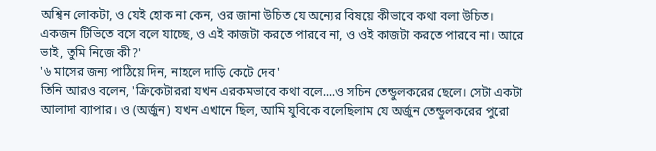অশ্বিন লোকটা, ও যেই হোক না কেন, ওর জানা উচিত যে অন্যের বিষয়ে কীভাবে কথা বলা উচিত। একজন টিভিতে বসে বলে যাচ্ছে, ও এই কাজটা করতে পারবে না, ও ওই কাজটা করতে পারবে না। আরে ভাই, তুমি নিজে কী?'
'৬ মাসের জন্য পাঠিয়ে দিন, নাহলে দাড়ি কেটে দেব'
তিনি আরও বলেন, 'ক্রিকেটাররা যখন এরকমভাবে কথা বলে....ও সচিন তেন্ডুলকরের ছেলে। সেটা একটা আলাদা ব্যাপার। ও (অর্জুন) যখন এখানে ছিল, আমি যুবিকে বলেছিলাম যে অর্জুন তেন্ডুলকরের পুরো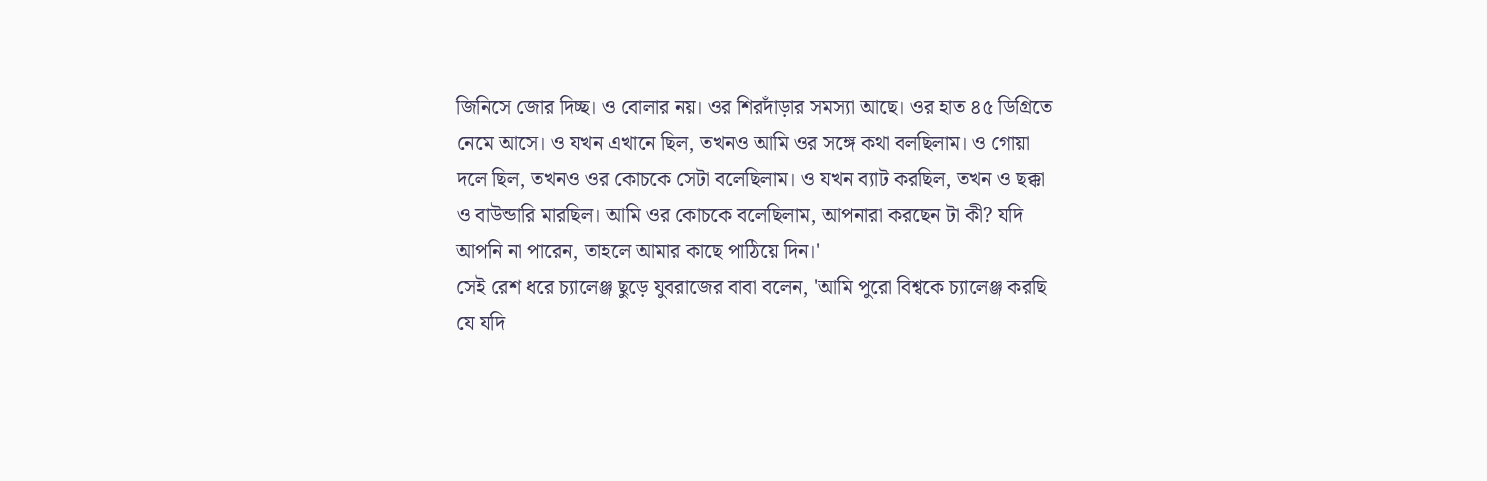জিনিসে জোর দিচ্ছ। ও বোলার নয়। ওর শিরদাঁড়ার সমস্যা আছে। ওর হাত ৪৫ ডিগ্রিতে নেমে আসে। ও যখন এখানে ছিল, তখনও আমি ওর সঙ্গে কথা বলছিলাম। ও গোয়া দলে ছিল, তখনও ওর কোচকে সেটা বলেছিলাম। ও যখন ব্যাট করছিল, তখন ও ছক্কা ও বাউন্ডারি মারছিল। আমি ওর কোচকে বলেছিলাম, আপনারা করছেন টা কী? যদি আপনি না পারেন, তাহলে আমার কাছে পাঠিয়ে দিন।'
সেই রেশ ধরে চ্যালেঞ্জ ছুড়ে যুবরাজের বাবা বলেন, 'আমি পুরো বিশ্বকে চ্যালেঞ্জ করছি যে যদি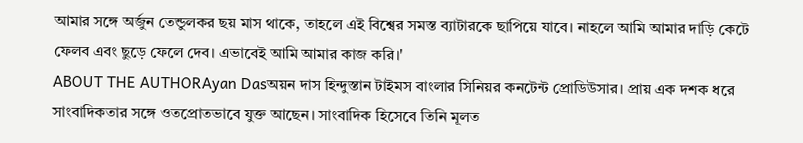আমার সঙ্গে অর্জুন তেন্ডুলকর ছয় মাস থাকে, তাহলে এই বিশ্বের সমস্ত ব্যাটারকে ছাপিয়ে যাবে। নাহলে আমি আমার দাড়ি কেটে ফেলব এবং ছুড়ে ফেলে দেব। এভাবেই আমি আমার কাজ করি।'
ABOUT THE AUTHORAyan Dasঅয়ন দাস হিন্দুস্তান টাইমস বাংলার সিনিয়র কনটেন্ট প্রোডিউসার। প্রায় এক দশক ধরে সাংবাদিকতার সঙ্গে ওতপ্রোতভাবে যুক্ত আছেন। সাংবাদিক হিসেবে তিনি মূলত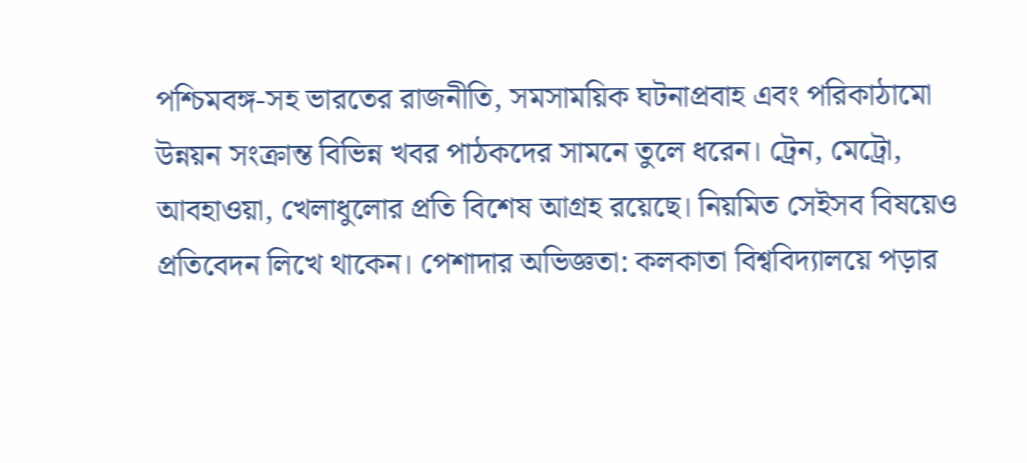পশ্চিমবঙ্গ-সহ ভারতের রাজনীতি, সমসাময়িক ঘটনাপ্রবাহ এবং পরিকাঠামো উন্নয়ন সংক্রান্ত বিভিন্ন খবর পাঠকদের সামনে তুলে ধরেন। ট্রেন, মেট্রো, আবহাওয়া, খেলাধুলোর প্রতি বিশেষ আগ্রহ রয়েছে। নিয়মিত সেইসব বিষয়েও প্রতিবেদন লিখে থাকেন। পেশাদার অভিজ্ঞতা: কলকাতা বিশ্ববিদ্যালয়ে পড়ার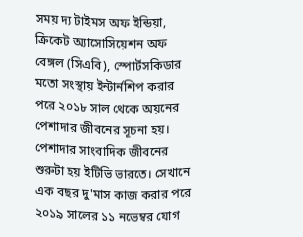সময় দ্য টাইমস অফ ইন্ডিয়া, ক্রিকেট অ্যাসোসিয়েশন অফ বেঙ্গল (সিএবি), স্পোর্টসকিডার মতো সংস্থায় ইন্টার্নশিপ করার পরে ২০১৮ সাল থেকে অয়নের পেশাদার জীবনের সূচনা হয়। পেশাদার সাংবাদিক জীবনের শুরুটা হয় ইটিভি ভারতে। সেখানে এক বছর দু'মাস কাজ করার পরে ২০১৯ সালের ১১ নভেম্বর যোগ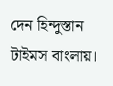দেন হিন্দুস্তান টাইমস বাংলায়।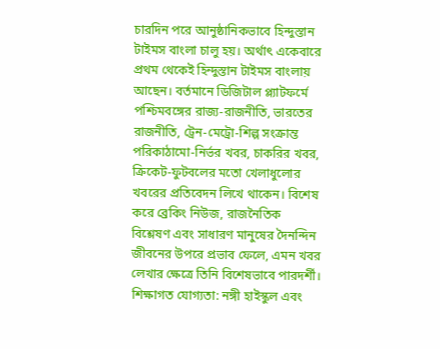চারদিন পরে আনুষ্ঠানিকভাবে হিন্দুস্তান টাইমস বাংলা চালু হয়। অর্থাৎ একেবারে প্রথম থেকেই হিন্দুস্তান টাইমস বাংলায় আছেন। বর্তমানে ডিজিটাল প্ল্যাটফর্মে পশ্চিমবঙ্গের রাজ্য-রাজনীতি, ভারতের রাজনীতি, ট্রেন-মেট্রো-শিল্প সংক্রান্ত পরিকাঠামো-নির্ভর খবর, চাকরির খবর, ক্রিকেট-ফুটবলের মতো খেলাধুলোর খবরের প্রতিবেদন লিখে থাকেন। বিশেষ করে ব্রেকিং নিউজ, রাজনৈতিক বিশ্লেষণ এবং সাধারণ মানুষের দৈনন্দিন জীবনের উপরে প্রভাব ফেলে, এমন খবর লেখার ক্ষেত্রে তিনি বিশেষভাবে পারদর্শী। শিক্ষাগত যোগ্যতা: নঙ্গী হাইস্কুল এবং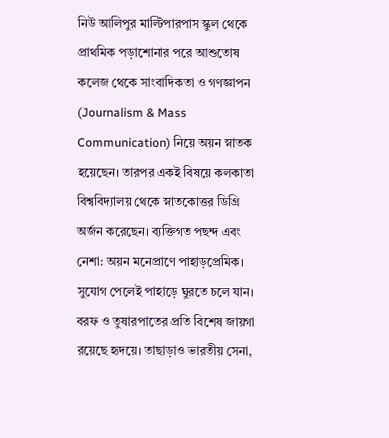নিউ আলিপুর মাল্টিপারপাস স্কুল থেকে প্রাথমিক পড়াশোনার পরে আশুতোষ কলেজ থেকে সাংবাদিকতা ও গণজ্ঞাপন (Journalism & Mass Communication) নিয়ে অয়ন স্নাতক হয়েছেন। তারপর একই বিষয়ে কলকাতা বিশ্ববিদ্যালয় থেকে স্নাতকোত্তর ডিগ্রি অর্জন করেছেন। ব্যক্তিগত পছন্দ এবং নেশা: অয়ন মনেপ্রাণে পাহাড়প্রেমিক। সুযোগ পেলেই পাহাড়ে ঘুরতে চলে যান। বরফ ও তুষারপাতের প্রতি বিশেষ জায়গা রয়েছে হৃদয়ে। তাছাড়াও ভারতীয় সেনা,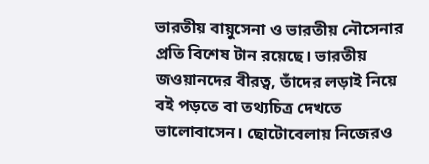ভারতীয় বায়ুসেনা ও ভারতীয় নৌসেনার প্রতি বিশেষ টান রয়েছে। ভারতীয় জওয়ানদের বীরত্ব, তাঁদের লড়াই নিয়ে বই পড়তে বা তথ্যচিত্র দেখতে ভালোবাসেন। ছোটোবেলায় নিজেরও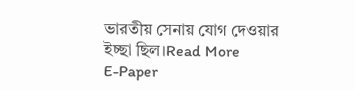ভারতীয় সেনায় যোগ দেওয়ার ইচ্ছা ছিল।Read More
E-Paper